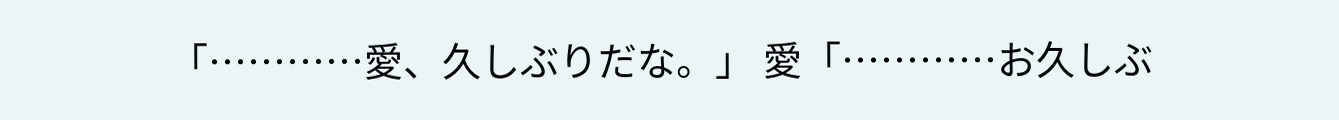「…………愛、久しぶりだな。」 愛「…………お久しぶ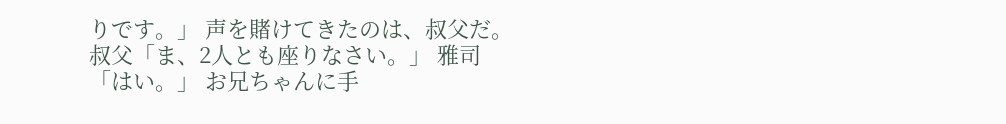りです。」 声を賭けてきたのは、叔父だ。 叔父「ま、2人とも座りなさい。」 雅司「はい。」 お兄ちゃんに手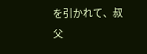を引かれて、叔父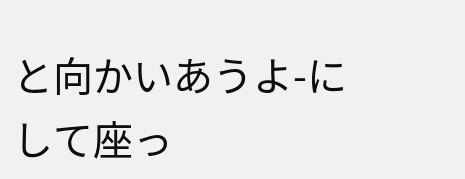と向かいあうよ-にして座っ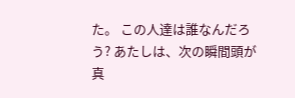た。 この人達は誰なんだろう? あたしは、次の瞬間頭が真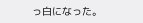っ白になった。